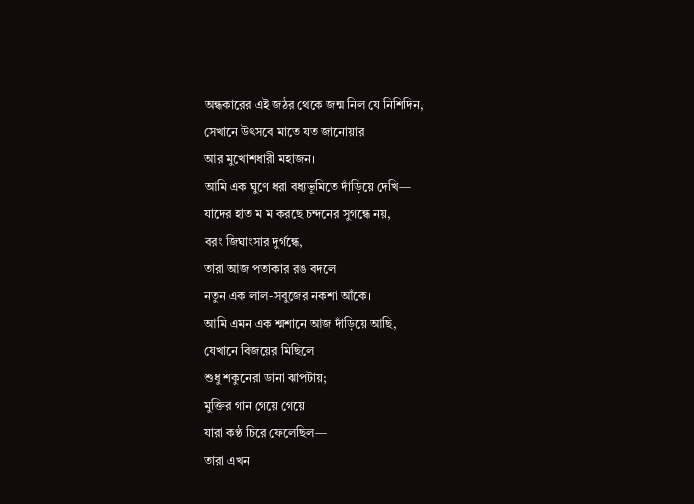অন্ধকারের এই জঠর থেকে জন্ম নিল যে নিশিদিন,
সেখানে উৎসবে মাতে যত জানোয়ার
আর মুখোশধারী মহাজন।
আমি এক ঘুণে ধরা বধ্যভূমিতে দাঁড়িয়ে দেখি—
যাদের হাত ম ম করছে চন্দনের সুগন্ধে নয়,
বরং জিঘাংসার দুর্গন্ধে,
তারা আজ পতাকার রঙ বদলে
নতুন এক লাল-সবুজের নকশা আঁকে।
আমি এমন এক শ্মশানে আজ দাঁড়িয়ে আছি,
যেখানে বিজয়ের মিছিলে
শুধু শকুনেরা ডানা ঝাপটায়;
মুক্তির গান গেয়ে গেয়ে
যারা কণ্ঠ চিরে ফেলেছিল—
তারা এখন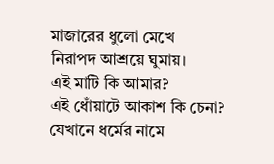মাজারের ধুলো মেখে
নিরাপদ আশ্রয়ে ঘুমায়।
এই মাটি কি আমার?
এই ধোঁয়াটে আকাশ কি চেনা?
যেখানে ধর্মের নামে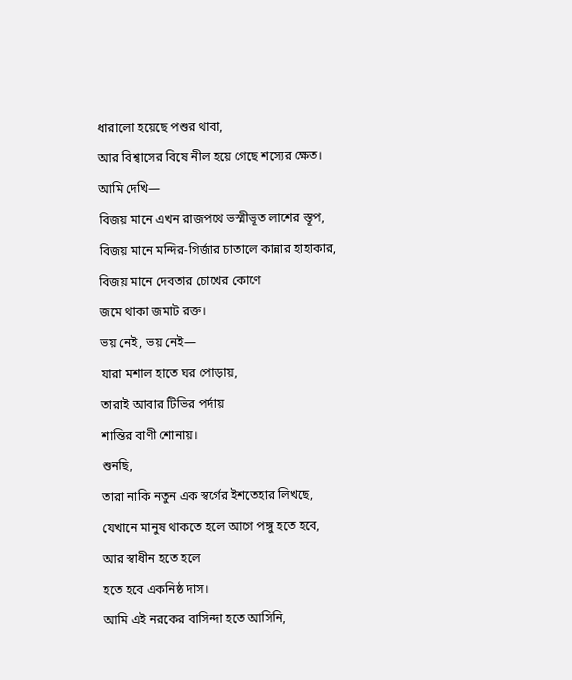ধারালো হয়েছে পশুর থাবা,
আর বিশ্বাসের বিষে নীল হয়ে গেছে শস্যের ক্ষেত।
আমি দেখি—
বিজয় মানে এখন রাজপথে ভস্মীভূত লাশের স্তূপ,
বিজয় মানে মন্দির-গির্জার চাতালে কান্নার হাহাকার,
বিজয় মানে দেবতার চোখের কোণে
জমে থাকা জমাট রক্ত।
ভয় নেই, ভয় নেই—
যারা মশাল হাতে ঘর পোড়ায়,
তারাই আবার টিভির পর্দায়
শান্তির বাণী শোনায়।
শুনছি,
তারা নাকি নতুন এক স্বর্গের ইশতেহার লিখছে,
যেখানে মানুষ থাকতে হলে আগে পঙ্গু হতে হবে,
আর স্বাধীন হতে হলে
হতে হবে একনিষ্ঠ দাস।
আমি এই নরকের বাসিন্দা হতে আসিনি,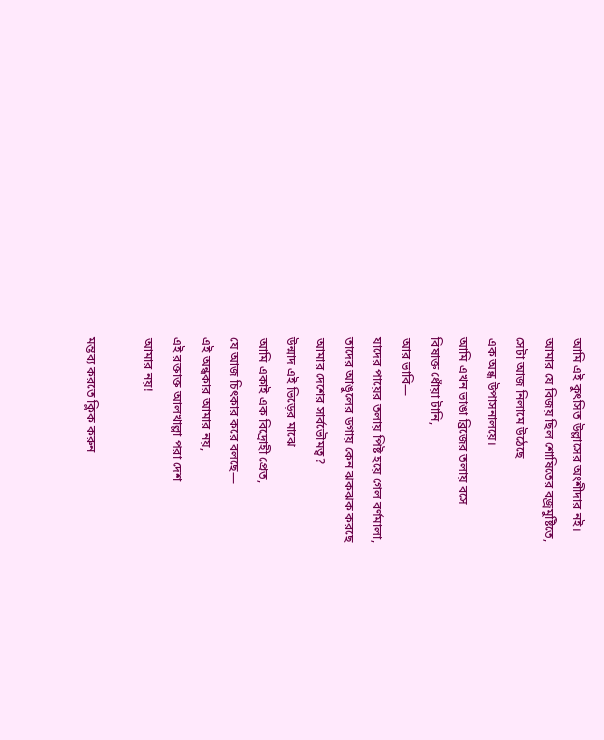আমি এই কুৎসিত উল্লাসের অংশীদার নই।
আমার যে বিজয় ছিল শোষিতের বজ্রমুষ্টিতে,
সেটা আজ নিলামে উঠেছে
এক অন্ধ উপাসনালয়ে।
আমি এখন ভাঙা ব্রিজের তলায় বসে
বিষাক্ত ধোঁয়া টানি,
আর ভাবি—
যাদের পায়ের তলায় পিষ্ট হয়ে গেল বর্ণমালা,
তাদের আঙুলের ডগায় কেন ঝকঝক করছে
আমার দেশের সার্বভৌমত্ব?
উন্মাদ এই ভিড়ের মাঝে
আমি একাই এক বিদ্রোহী প্রেত,
যে আজ চিৎকার করে বলছে—
এই অন্ধকার আমার নয়,
এই রক্তাক্ত আলখাল্লা পরা দেশ
আমার নয়!

মন্তব্য করতে ক্লিক করুন